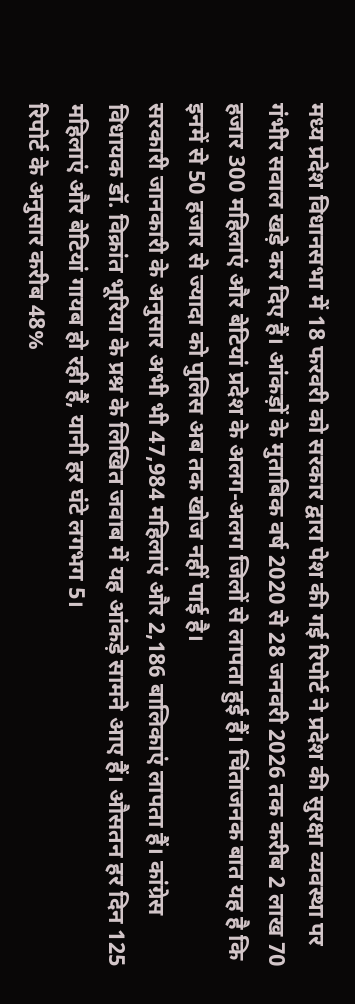मध्य प्रदेश विधानसभा में 18 फरवरी को सरकार द्वारा पेश की गई रिपोर्ट ने प्रदेश की सुरक्षा व्यवस्था पर गंभीर सवाल खड़े कर दिए हैं। आंकड़ों के मुताबिक वर्ष 2020 से 28 जनवरी 2026 तक करीब 2 लाख 70 हजार 300 महिलाएं और बेटियां प्रदेश के अलग-अलग जिलों से लापता हुई हैं। चिंताजनक बात यह है कि इनमें से 50 हजार से ज्यादा को पुलिस अब तक खोज नहीं पाई है।
सरकारी जानकारी के अनुसार अभी भी 47,984 महिलाएं और 2,186 बालिकाएं लापता हैं। कांग्रेस विधायक डॉ. विक्रांत भूरिया के प्रश्न के लिखित जवाब में यह आंकड़े सामने आए हैं। औसतन हर दिन 125 महिलाएं और बेटियां गायब हो रही हैं, यानी हर घंटे लगभग 5।
रिपोर्ट के अनुसार करीब 48%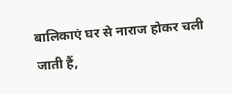बालिकाएं घर से नाराज होकर चली जाती हैं,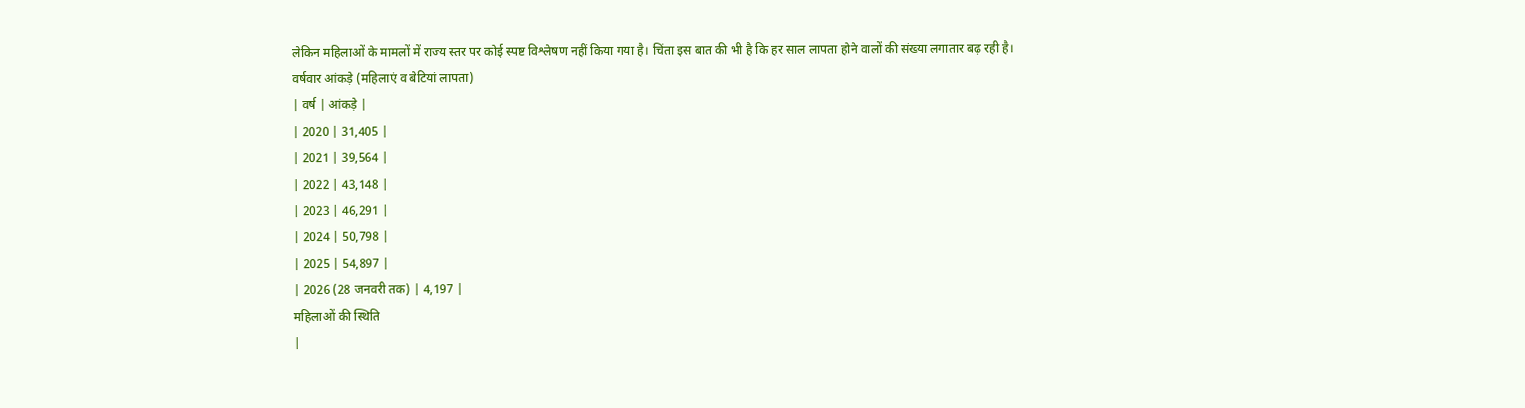लेकिन महिलाओं के मामलों में राज्य स्तर पर कोई स्पष्ट विश्लेषण नहीं किया गया है। चिंता इस बात की भी है कि हर साल लापता होने वालों की संख्या लगातार बढ़ रही है।
वर्षवार आंकड़े (महिलाएं व बेटियां लापता)
| वर्ष | आंकड़े |
| 2020 | 31,405 |
| 2021 | 39,564 |
| 2022 | 43,148 |
| 2023 | 46,291 |
| 2024 | 50,798 |
| 2025 | 54,897 |
| 2026 (28 जनवरी तक) | 4,197 |
महिलाओं की स्थिति
|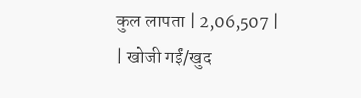कुल लापता | 2,06,507 |
| खोजी गईं/खुद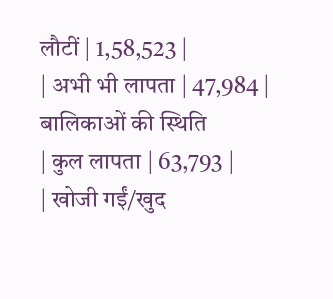लौटीं | 1,58,523 |
| अभी भी लापता | 47,984 |
बालिकाओं की स्थिति
| कुल लापता | 63,793 |
| खोजी गईं/खुद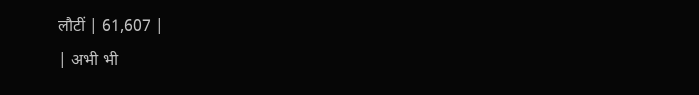लौटीं | 61,607 |
| अभी भी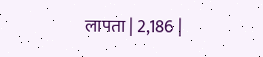लापता | 2,186 |